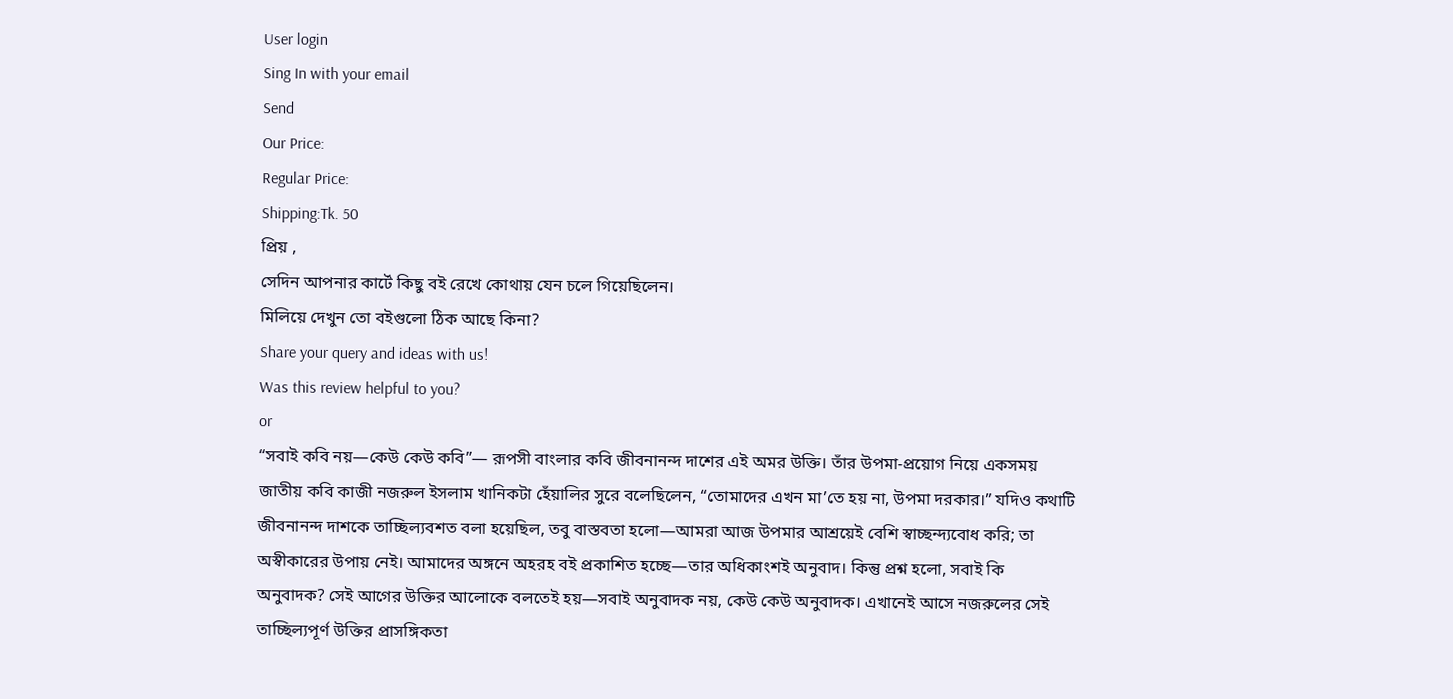User login
Sing In with your email
Send
Our Price:
Regular Price:
Shipping:Tk. 50
প্রিয় ,
সেদিন আপনার কার্টে কিছু বই রেখে কোথায় যেন চলে গিয়েছিলেন।
মিলিয়ে দেখুন তো বইগুলো ঠিক আছে কিনা?
Share your query and ideas with us!
Was this review helpful to you?
or
“সবাই কবি নয়—কেউ কেউ কবি”— রূপসী বাংলার কবি জীবনানন্দ দাশের এই অমর উক্তি। তাঁর উপমা-প্রয়োগ নিয়ে একসময় জাতীয় কবি কাজী নজরুল ইসলাম খানিকটা হেঁয়ালির সুরে বলেছিলেন, “তোমাদের এখন মা’তে হয় না, উপমা দরকার।” যদিও কথাটি জীবনানন্দ দাশকে তাচ্ছিল্যবশত বলা হয়েছিল, তবু বাস্তবতা হলো—আমরা আজ উপমার আশ্রয়েই বেশি স্বাচ্ছন্দ্যবোধ করি; তা অস্বীকারের উপায় নেই। আমাদের অঙ্গনে অহরহ বই প্রকাশিত হচ্ছে—তার অধিকাংশই অনুবাদ। কিন্তু প্রশ্ন হলো, সবাই কি অনুবাদক? সেই আগের উক্তির আলোকে বলতেই হয়—সবাই অনুবাদক নয়, কেউ কেউ অনুবাদক। এখানেই আসে নজরুলের সেই তাচ্ছিল্যপূর্ণ উক্তির প্রাসঙ্গিকতা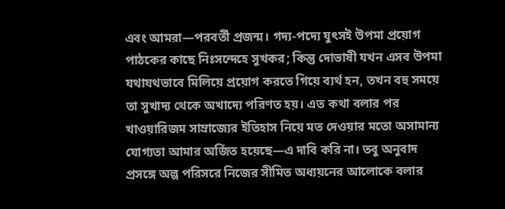এবং আমরা—পরবর্তী প্রজন্ম। গদ্য-পদ্যে যুৎসই উপমা প্রয়োগ পাঠকের কাছে নিঃসন্দেহে সুখকর; কিন্তু দোভাষী যখন এসব উপমা যথাযথভাবে মিলিয়ে প্রয়োগ করতে গিয়ে ব্যর্থ হন, তখন বহু সময়ে তা সুখাদ্য থেকে অখাদ্যে পরিণত হয়। এত কথা বলার পর খাওয়ারিজম সাম্রাজ্যের ইতিহাস নিয়ে মত দেওয়ার মতো অসামান্য যোগ্যতা আমার অর্জিত হয়েছে—এ দাবি করি না। তবু অনুবাদ প্রসঙ্গে অল্প পরিসরে নিজের সীমিত অধ্যয়নের আলোকে বলার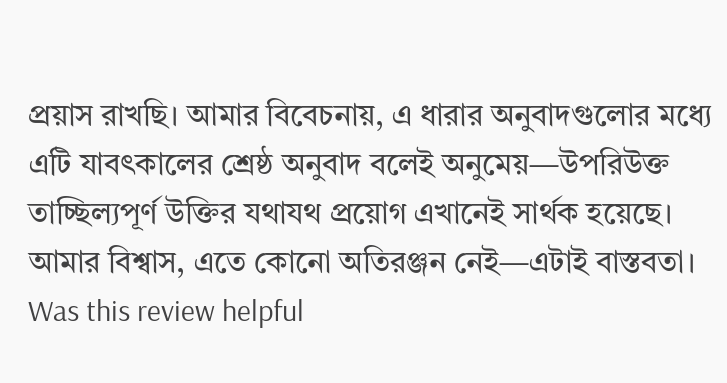প্রয়াস রাখছি। আমার বিবেচনায়, এ ধারার অনুবাদগুলোর মধ্যে এটি যাবৎকালের শ্রেষ্ঠ অনুবাদ বলেই অনুমেয়—উপরিউক্ত তাচ্ছিল্যপূর্ণ উক্তির যথাযথ প্রয়োগ এখানেই সার্থক হয়েছে। আমার বিশ্বাস, এতে কোনো অতিরঞ্জন নেই—এটাই বাস্তবতা।
Was this review helpful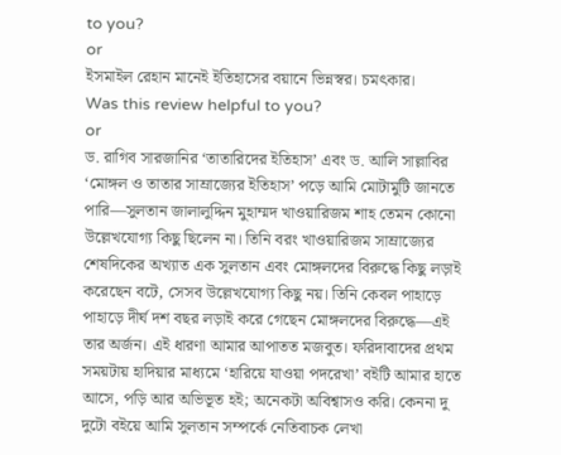to you?
or
ইসমাইল রেহান মানেই ইতিহাসের বয়ানে ভিন্নস্বর। চমৎকার।
Was this review helpful to you?
or
ড. রাগিব সারজানির ‘তাতারিদের ইতিহাস’ এবং ড. আলি সাল্লাবির ‘মোঙ্গল ও তাতার সাম্রাজ্যের ইতিহাস’ পড়ে আমি মোটামুটি জানতে পারি—সুলতান জালালুদ্দিন মুহাম্মদ খাওয়ারিজম শাহ তেমন কোনো উল্লেখযোগ্য কিছু ছিলেন না। তিনি বরং খাওয়ারিজম সাম্রাজ্যের শেষদিকের অখ্যাত এক সুলতান এবং মোঙ্গলদের বিরুদ্ধে কিছু লড়াই করেছেন বটে, সেসব উল্লেখযোগ্য কিছু নয়। তিনি কেবল পাহাড়ে পাহাড়ে দীর্ঘ দশ বছর লড়াই করে গেছেন মোঙ্গলদের বিরুদ্ধে—এই তার অর্জন। এই ধারণা আমার আপাতত মজবুত। ফরিদাবাদের প্রথম সময়টায় হাদিয়ার মাধ্যমে ‘হারিয়ে যাওয়া পদরেখা’ বইটি আমার হাতে আসে, পড়ি আর অভিভূত হই; অনেকটা অবিশ্বাসও করি। কেননা দু দুটো বইয়ে আমি সুলতান সম্পর্কে নেতিবাচক লেখা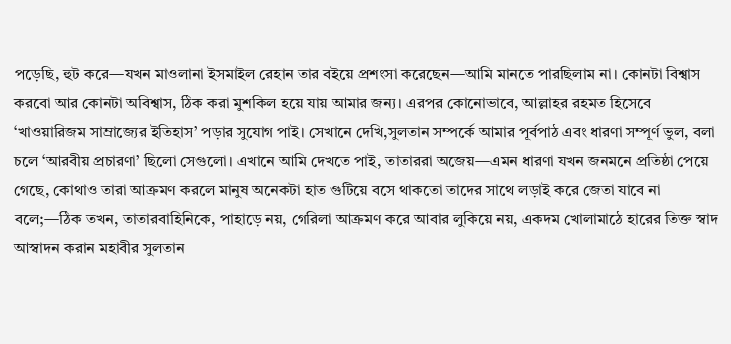পড়েছি, হুট করে—যখন মাওলানা ইসমাইল রেহান তার বইয়ে প্রশংসা করেছেন—আমি মানতে পারছিলাম না। কোনটা বিশ্বাস করবো আর কোনটা অবিশ্বাস, ঠিক করা মুশকিল হয়ে যায় আমার জন্য। এরপর কোনোভাবে, আল্লাহর রহমত হিসেবে ‘খাওয়ারিজম সাম্রাজ্যের ইতিহাস’ পড়ার সুযোগ পাই। সেখানে দেখি,সুলতান সম্পর্কে আমার পূর্বপাঠ এবং ধারণা সম্পূর্ণ ভুল, বলা চলে ‘আরবীয় প্রচারণা’ ছিলো সেগুলো। এখানে আমি দেখতে পাই, তাতাররা অজেয়—এমন ধারণা যখন জনমনে প্রতিষ্ঠা পেয়ে গেছে, কোথাও তারা আক্রমণ করলে মানুষ অনেকটা হাত গুটিয়ে বসে থাকতো তাদের সাথে লড়াই করে জেতা যাবে না বলে;—ঠিক তখন, তাতারবাহিনিকে, পাহাড়ে নয়, গেরিলা আক্রমণ করে আবার লুকিয়ে নয়, একদম খোলামাঠে হারের তিক্ত স্বাদ আস্বাদন করান মহাবীর সুলতান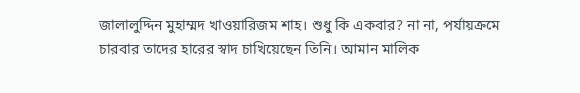জালালুদ্দিন মুহাম্মদ খাওয়ারিজম শাহ। শুধু কি একবার? না না, পর্যায়ক্রমে চারবার তাদের হারের স্বাদ চাখিয়েছেন তিনি। আমান মালিক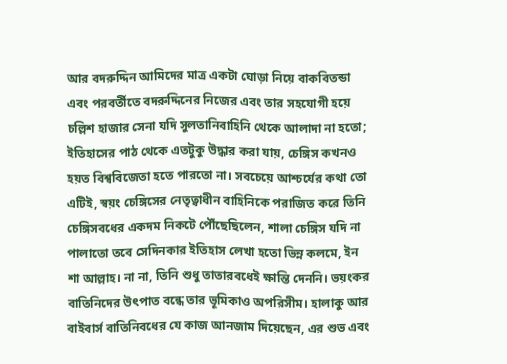আর বদরুদ্দিন আমিদের মাত্র একটা ঘোড়া নিয়ে বাকবিতন্ডা এবং পরবর্তীতে বদরুদ্দিনের নিজের এবং তার সহযোগী হয়ে চল্লিশ হাজার সেনা যদি সুলতানিবাহিনি থেকে আলাদা না হতো; ইতিহাসের পাঠ থেকে এতটুকু উদ্ধার করা যায়, চেঙ্গিস কখনও হয়ত বিশ্ববিজেতা হতে পারতো না। সবচেয়ে আশ্চর্যের কথা তো এটিই, স্বয়ং চেঙ্গিসের নেতৃত্বাধীন বাহিনিকে পরাজিত করে তিনি চেঙ্গিসবধের একদম নিকটে পৌঁছেছিলেন, শালা চেঙ্গিস যদি না পালাতো তবে সেদিনকার ইতিহাস লেখা হতো ভিন্ন কলমে, ইন শা আল্লাহ। না না, তিনি শুধু তাতারবধেই ক্ষান্তি দেননি। ভয়ংকর বাতিনিদের উৎপাত বন্ধে তার ভূমিকাও অপরিসীম। হালাকু আর বাইবার্স বাতিনিবধের যে কাজ আনজাম দিয়েছেন, এর শুভ এবং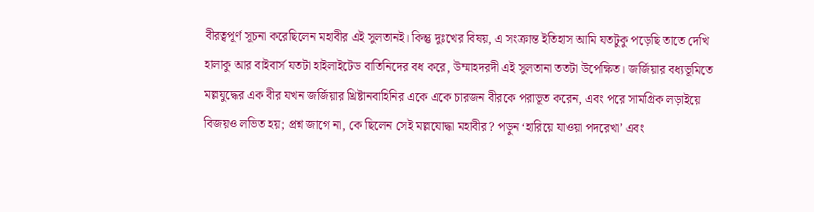বীরত্বপূর্ণ সূচনা করেছিলেন মহাবীর এই সুলতানই। কিন্তু দুঃখের বিষয়, এ সংক্রান্ত ইতিহাস আমি যতটুকু পড়েছি তাতে দেখি হালাকু আর বাইবার্স যতটা হাইলাইটেড বাতিনিদের বধ করে, উম্মাহদরদী এই সুলতানা ততটা উপেক্ষিত। জর্জিয়ার বধ্যভূমিতে মল্লযুদ্ধের এক বীর যখন জর্জিয়ার খ্রিষ্টানবাহিনির একে একে চারজন বীরকে পরাভূত করেন, এবং পরে সামগ্রিক লড়াইয়ে বিজয়ও লভিত হয়; প্রশ্ন জাগে না, কে ছিলেন সেই মল্লযোদ্ধা মহাবীর? পড়ুন ‘হারিয়ে যাওয়া পদরেখা’ এবং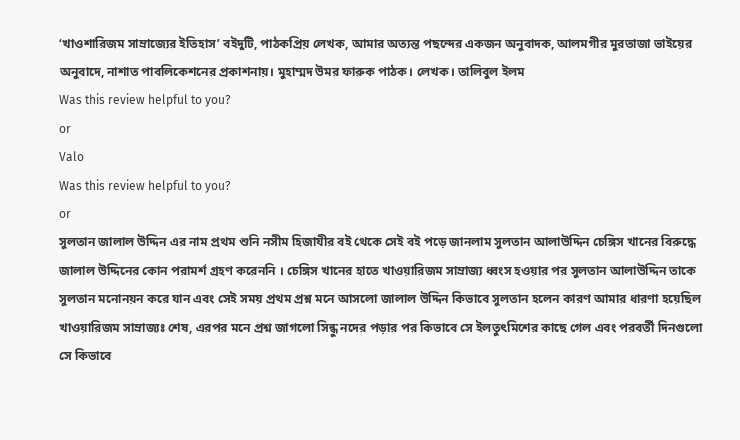‘খাওশারিজম সাম্রাজ্যের ইতিহাস’ বইদুটি, পাঠকপ্রিয় লেখক, আমার অত্যন্ত পছন্দের একজন অনুবাদক, আলমগীর মুরতাজা ভাইয়ের অনুবাদে, নাশাত পাবলিকেশনের প্রকাশনায়। মুহাম্মদ উমর ফারুক পাঠক। লেখক। তালিবুল ইলম
Was this review helpful to you?
or
Valo
Was this review helpful to you?
or
সুলতান জালাল উদ্দিন এর নাম প্রথম শুনি নসীম হিজাযীর বই থেকে সেই বই পড়ে জানলাম সুলতান আলাউদ্দিন চেঙ্গিস খানের বিরুদ্ধে জালাল উদ্দিনের কোন পরামর্শ গ্রহণ করেননি । চেঙ্গিস খানের হাতে খাওয়ারিজম সাম্রাজ্য ধ্বংস হওয়ার পর সুলতান আলাউদ্দিন তাকে সুলতান মনোনয়ন করে যান এবং সেই সময় প্রথম প্রশ্ন মনে আসলো জালাল উদ্দিন কিভাবে সুলতান হলেন কারণ আমার ধারণা হয়েছিল খাওয়ারিজম সাম্রাজ্যঃ শেষ, এরপর মনে প্রশ্ন জাগলো সিন্ধু নদের পড়ার পর কিভাবে সে ইলতুৎমিশের কাছে গেল এবং পরবর্তী দিনগুলো সে কিভাবে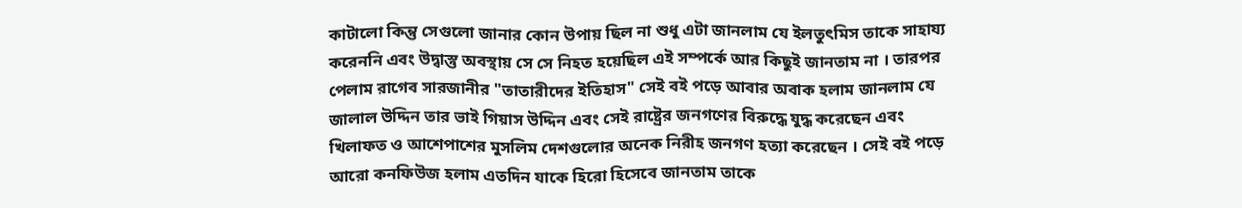কাটালো কিন্তু সেগুলো জানার কোন উপায় ছিল না শুধু এটা জানলাম যে ইলতুৎমিস তাকে সাহায্য করেননি এবং উদ্বাস্তু অবস্থায় সে সে নিহত হয়েছিল এই সম্পর্কে আর কিছুই জানতাম না । তারপর পেলাম রাগেব সারজানীর "তাতারীদের ইতিহাস" সেই বই পড়ে আবার অবাক হলাম জানলাম যে জালাল উদ্দিন তার ভাই গিয়াস উদ্দিন এবং সেই রাষ্ট্রের জনগণের বিরুদ্ধে যুদ্ধ করেছেন এবং খিলাফত ও আশেপাশের মুসলিম দেশগুলোর অনেক নিরীহ জনগণ হত্যা করেছেন । সেই বই পড়ে আরো কনফিউজ হলাম এতদিন যাকে হিরো হিসেবে জানতাম তাকে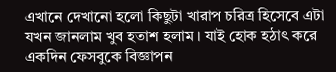এখানে দেখানো হলো কিছুটা খারাপ চরিত্র হিসেবে এটা যখন জানলাম খুব হতাশ হলাম । যাই হোক হঠাৎ করে একদিন ফেসবুকে বিজ্ঞাপন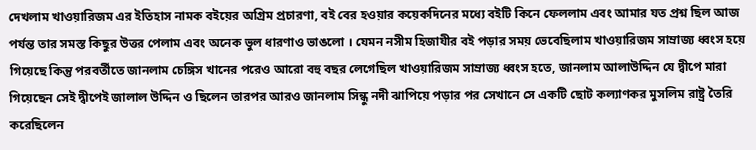দেখলাম খাওয়ারিজম এর ইতিহাস নামক বইয়ের অগ্রিম প্রচারণা, বই বের হওয়ার কয়েকদিনের মধ্যে বইটি কিনে ফেললাম এবং আমার যত প্রশ্ন ছিল আজ পর্যন্ত তার সমস্ত কিছুর উত্তর পেলাম এবং অনেক ভুল ধারণাও ভাঙলো । যেমন নসীম হিজাযীর বই পড়ার সময় ভেবেছিলাম খাওয়ারিজম সাম্রাজ্য ধ্বংস হয়ে গিয়েছে কিন্তু পরবর্তীতে জানলাম চেঙ্গিস খানের পরেও আরো বহু বছর লেগেছিল খাওয়ারিজম সাম্রাজ্য ধ্বংস হতে, জানলাম আলাউদ্দিন যে দ্বীপে মারা গিয়েছেন সেই দ্বীপেই জালাল উদ্দিন ও ছিলেন তারপর আরও জানলাম সিন্ধু নদী ঝাপিয়ে পড়ার পর সেখানে সে একটি ছোট কল্যাণকর মুসলিম রাষ্ট্র তৈরি করেছিলেন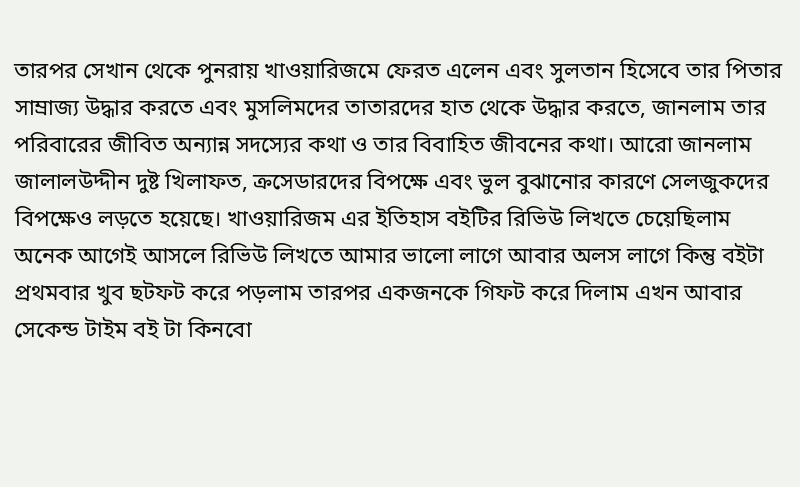তারপর সেখান থেকে পুনরায় খাওয়ারিজমে ফেরত এলেন এবং সুলতান হিসেবে তার পিতার সাম্রাজ্য উদ্ধার করতে এবং মুসলিমদের তাতারদের হাত থেকে উদ্ধার করতে, জানলাম তার পরিবারের জীবিত অন্যান্ন সদস্যের কথা ও তার বিবাহিত জীবনের কথা। আরো জানলাম জালালউদ্দীন দুষ্ট খিলাফত, ক্রসেডারদের বিপক্ষে এবং ভুল বুঝানোর কারণে সেলজুকদের বিপক্ষেও লড়তে হয়েছে। খাওয়ারিজম এর ইতিহাস বইটির রিভিউ লিখতে চেয়েছিলাম অনেক আগেই আসলে রিভিউ লিখতে আমার ভালো লাগে আবার অলস লাগে কিন্তু বইটা প্রথমবার খুব ছটফট করে পড়লাম তারপর একজনকে গিফট করে দিলাম এখন আবার সেকেন্ড টাইম বই টা কিনবো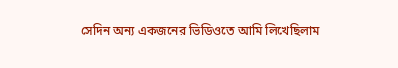সেদিন অন্য একজনের ভিডিওতে আমি লিখেছিলাম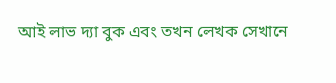আই লাভ দ্যা বুক এবং তখন লেখক সেখানে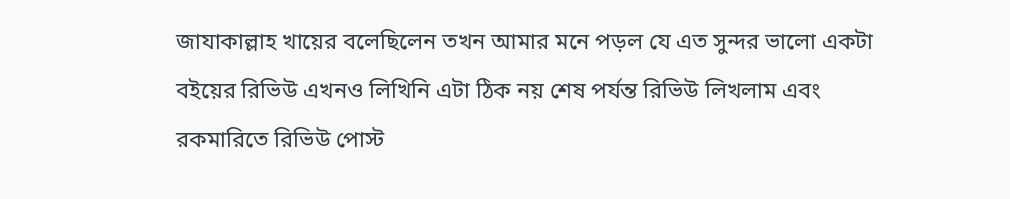জাযাকাল্লাহ খায়ের বলেছিলেন তখন আমার মনে পড়ল যে এত সুন্দর ভালো একটা বইয়ের রিভিউ এখনও লিখিনি এটা ঠিক নয় শেষ পর্যন্ত রিভিউ লিখলাম এবং রকমারিতে রিভিউ পোস্ট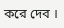করে দেব ।